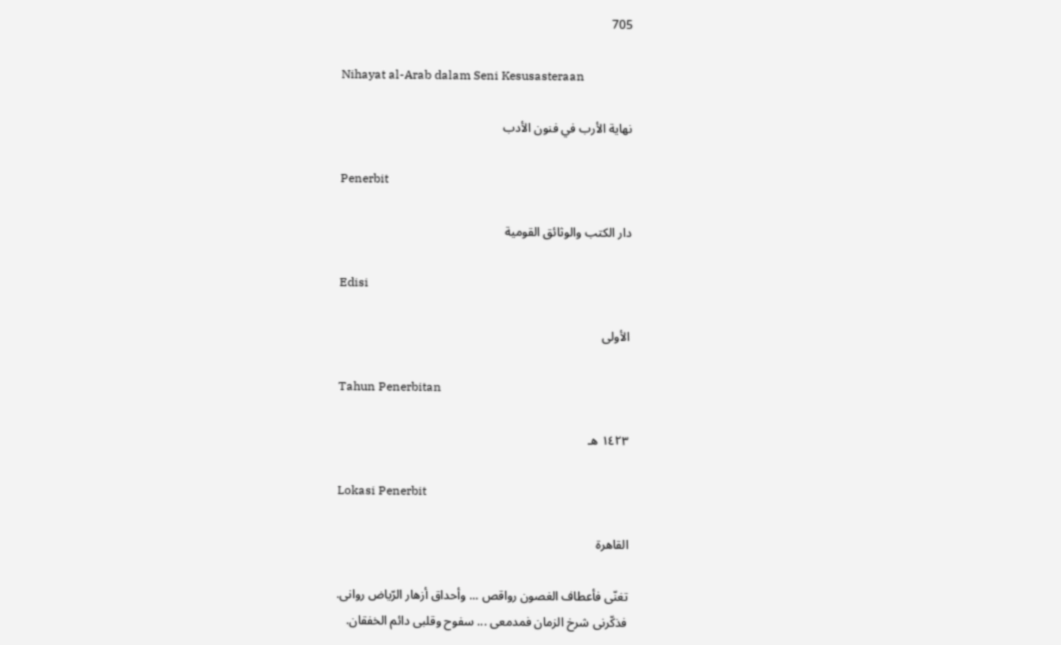705

Nihayat al-Arab dalam Seni Kesusasteraan

نهاية الأرب في فنون الأدب

Penerbit

دار الكتب والوثائق القومية

Edisi

الأولى

Tahun Penerbitan

١٤٢٣ هـ

Lokasi Penerbit

القاهرة

تغنّى فأعطاف الغصون رواقص ... وأحداق أزهار الرّياض روانى.
فذكّرنى شرخ الزمان فمدمعى ... سفوح وقلبى دائم الخفقان.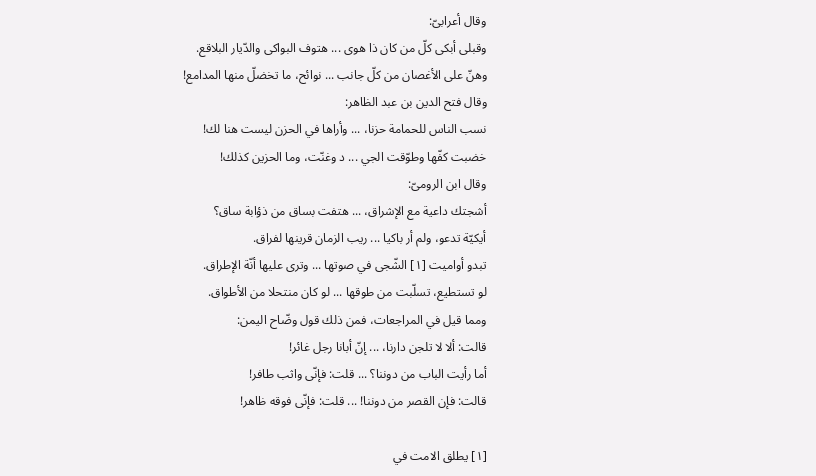وقال أعرابىّ:
وقبلى أبكى كلّ من كان ذا هوى ... هتوف البواكى والدّيار البلاقع.
وهنّ على الأغصان من كلّ جانب ... نوائح، ما تخضلّ منها المدامع!
وقال فتح الدين بن عبد الظاهر:
نسب الناس للحمامة حزنا، ... وأراها في الحزن ليست هنا لك!
خضبت كفّها وطوّقت الجي ... د وغنّت، وما الحزين كذلك!
وقال ابن الرومىّ:
أشجتك داعية مع الإشراق، ... هتفت بساق من ذؤابة ساق؟
أيكيّة تدعو، ولم أر باكيا ... ريب الزمان قرينها لفراق.
تبدو أواميت [١] الشّجى في صوتها ... وترى عليها أنّة الإطراق.
لو تستطيع، تسلّبت من طوقها ... لو كان منتحلا من الأطواق.
ومما قيل في المراجعات، فمن ذلك قول وضّاح اليمن:
قالت: ألا لا تلجن دارنا، ... إنّ أبانا رجل غائر!
أما رأيت الباب من دوننا؟ ... قلت: فإنّى واثب طافر!
قالت: فإن القصر من دوننا! ... قلت: فإنّى فوقه ظاهر!

[١] يطلق الامت في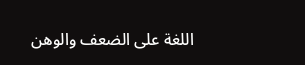اللغة على الضعف والوهن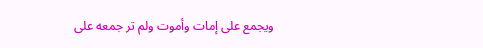ويجمع على إمات وأموت ولم تر جمعه على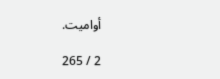أواميت.

2 / 265